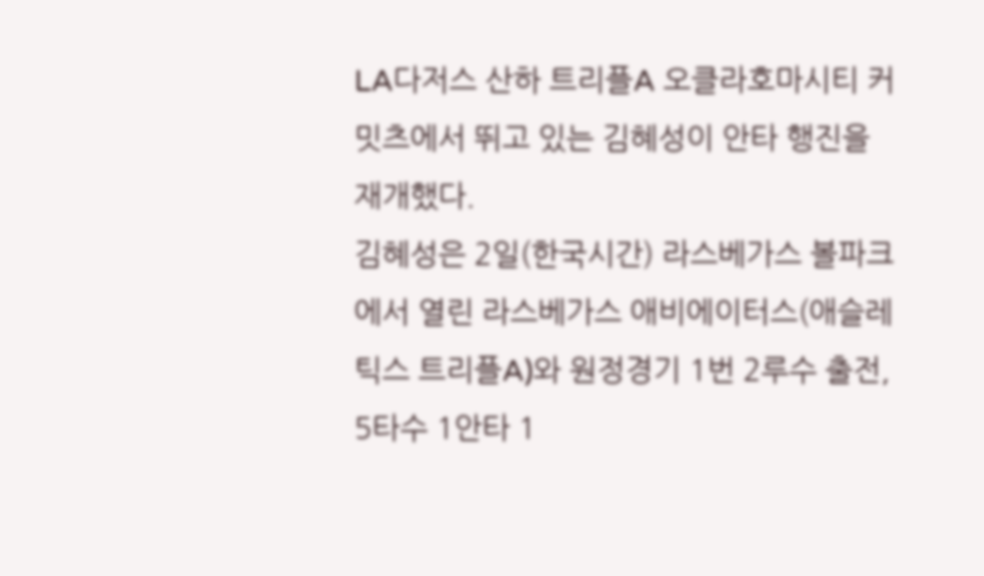LA다저스 산하 트리플A 오클라호마시티 커밋츠에서 뛰고 있는 김혜성이 안타 행진을 재개했다.
김혜성은 2일(한국시간) 라스베가스 볼파크에서 열린 라스베가스 애비에이터스(애슬레틱스 트리플A)와 원정경기 1번 2루수 출전, 5타수 1안타 1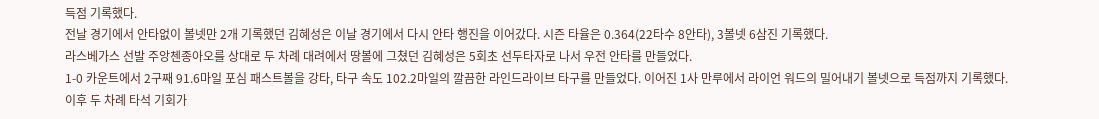득점 기록했다.
전날 경기에서 안타없이 볼넷만 2개 기록했던 김혜성은 이날 경기에서 다시 안타 행진을 이어갔다. 시즌 타율은 0.364(22타수 8안타), 3볼넷 6삼진 기록했다.
라스베가스 선발 주앙첸종아오를 상대로 두 차례 대려에서 땅볼에 그쳤던 김혜성은 5회초 선두타자로 나서 우전 안타를 만들었다.
1-0 카운트에서 2구째 91.6마일 포심 패스트볼을 강타, 타구 속도 102.2마일의 깔끔한 라인드라이브 타구를 만들었다. 이어진 1사 만루에서 라이언 워드의 밀어내기 볼넷으로 득점까지 기록했다.
이후 두 차례 타석 기회가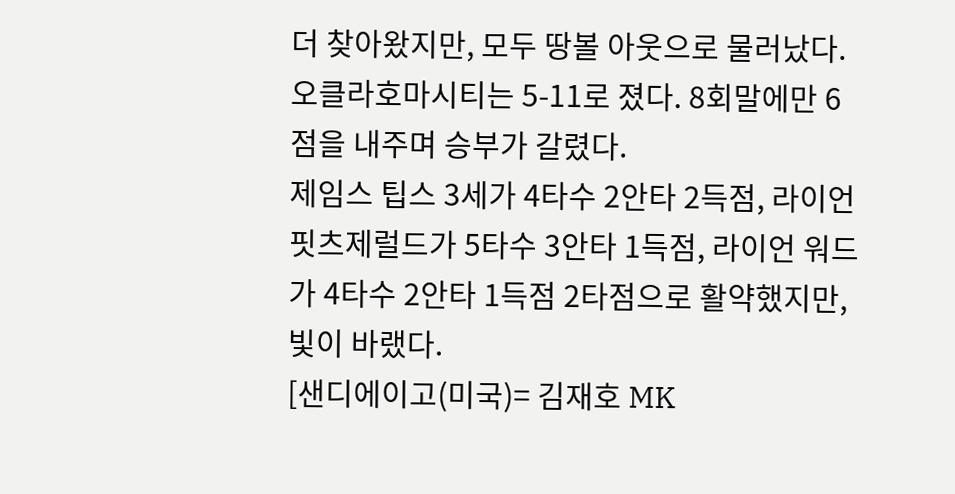더 찾아왔지만, 모두 땅볼 아웃으로 물러났다.
오클라호마시티는 5-11로 졌다. 8회말에만 6점을 내주며 승부가 갈렸다.
제임스 팁스 3세가 4타수 2안타 2득점, 라이언 핏츠제럴드가 5타수 3안타 1득점, 라이언 워드가 4타수 2안타 1득점 2타점으로 활약했지만, 빛이 바랬다.
[샌디에이고(미국)= 김재호 MK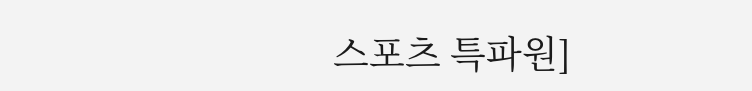스포츠 특파원]